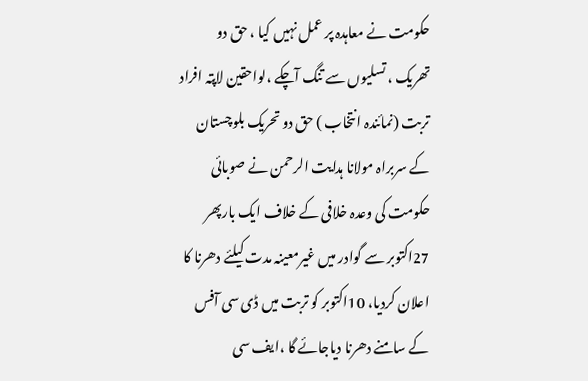حکومت نے معاہدہ پر عمل نہیں کیا ، حق دو تھریک ، تسلیوں سے تنگ آچکے ،لواحقین لاپتہ افراد
تربت (نمائندہ انتخاب ) حق دو تحریک بلوچستان کے سربراہ مولانا ہدایت الرحمن نے صوبائی حکومت کی وعدہ خلافی کے خلاف ایک بارپھر 27اکتوبر سے گوادر میں غیرمعینہ مدت کیلئے دھرنا کا اعلان کردیا، 10اکتوبر کو تربت میں ڈی سی آفس کے سامنے دھرنا دیاجائے گا ،ایف سی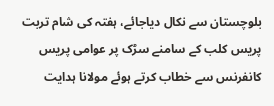بلوچستان سے نکال دیاجائے، ہفتہ کی شام تربت پریس کلب کے سامنے سڑک پر عوامی پریس کانفرنس سے خطاب کرتے ہوئے مولانا ہدایت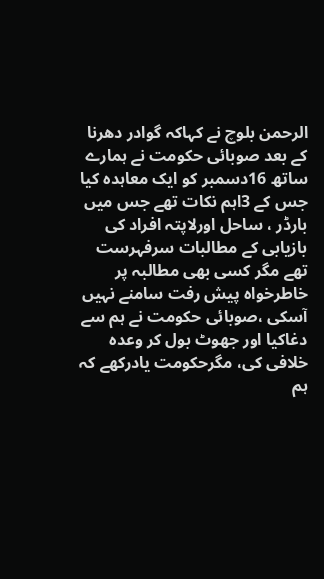الرحمن بلوچ نے کہاکہ گوادر دھرنا کے بعد صوبائی حکومت نے ہمارے ساتھ 16دسمبر کو ایک معاہدہ کیا جس کے 3اہم نکات تھے جس میں بارڈر ، ساحل اورلاپتہ افراد کی بازیابی کے مطالبات سرفہرست تھے مگر کسی بھی مطالبہ پر خاطرخواہ پیش رفت سامنے نہیں آسکی ،صوبائی حکومت نے ہم سے دغاکیا اور جھوٹ بول کر وعدہ خلافی کی، مگرحکومت یادرکھے کہ ہم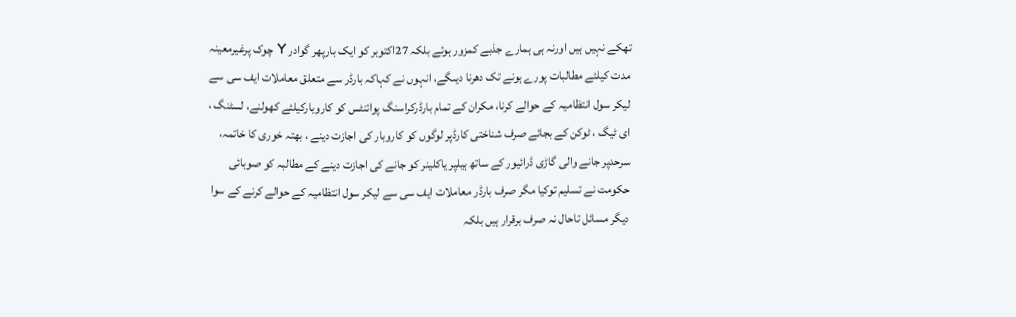تھکے نہیں ہیں اورنہ ہی ہمارے جذبے کمزور ہوئے بلکہ 27اکتوبر کو ایک بارپھر گوادر Y چوک پرغیرمعینہ مدت کیلئے مطالبات پورے ہونے تک دھرنا دیںگے، انہوں نے کہاکہ بارڈر سے متعلق معاملات ایف سی سے لیکر سول انتظامیہ کے حوالے کرنا، مکران کے تمام بارڈرکراسنگ پوائنٹس کو کاروبارکیلئے کھولنے، لسٹنگ ، ای ٹیگ ، ٹوکن کے بجائے صرف شناختی کارڈپر لوگوں کو کاروبار کی اجازت دینے ، بھتہ خوری کا خاتمہ، سرحدپر جانے والی گاڑی ڈرائیور کے ساتھ ہیلپر یاکلینر کو جانے کی اجازت دینے کے مطالبہ کو صوبائی حکومت نے تسلیم توکیا مگر صرف بارڈر معاملات ایف سی سے لیکر سول انتظامیہ کے حوالے کرنے کے سوا دیگر مسائل تاحال نہ صرف برقرار ہیں بلکہ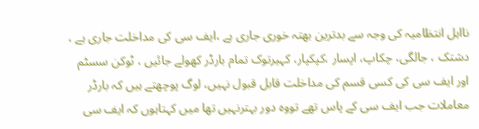نااہل انتظامیہ کی وجہ سے بدترین بھتہ خوری جاری ہے ،ایف سی کی مداخلت جاری ہے ، دشتک ، جالگی، چکاپ، اپسار ،کپکپار، کہیرتوک تمام بارڈر کھولے جائیں ، ٹوکن سسٹم اور ایف سی کی کسی قسم کی مداخلت قابل قبول نہیں، لوگ پوچھتے ہیں کہ بارڈر معاملات جب ایف سی کے پاس تھے تووہ دور بہترنہیں تھا میں کہتاہوں کہ ایف سی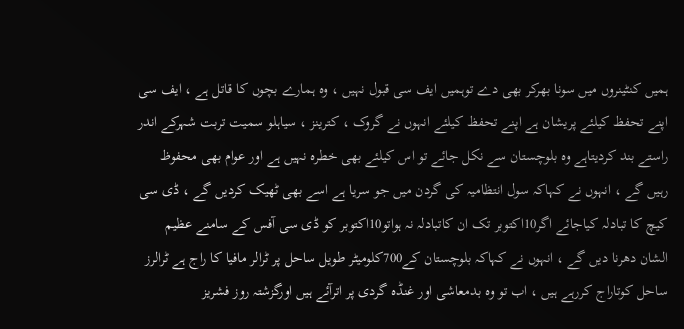ہمیں کنٹینروں میں سونا بھرکر بھی دے توہمیں ایف سی قبول نہیں ، وہ ہمارے بچوں کا قاتل ہے ، ایف سی اپنے تحفظ کیلئے پریشان ہے اپنے تحفظ کیلئے انہوں نے گروک ، کترینز ، سیاہلو سمیت تربت شہرکے اندر راستے بند کردیتاہے وہ بلوچستان سے نکل جائے تو اس کیلئے بھی خطرہ نہیں ہے اور عوام بھی محفوظ رہیں گے ، انہوں نے کہاکہ سول انتظامیہ کی گردن میں جو سریا ہے اسے بھی ٹھیک کردیں گے ، ڈی سی کیچ کا تبادلہ کیاجائے اگر10اکتوبر تک ان کاتبادلہ نہ ہواتو10اکتوبر کو ڈی سی آفس کے سامنے عظیم الشان دھرنا دیں گے ، انہوں نے کہاکہ بلوچستان کے700کلومیٹر طویل ساحل پر ٹرالر مافیا کا راج ہے ٹرالرز ساحل کوتاراج کررہے ہیں ، اب تو وہ بدمعاشی اور غنڈہ گردی پر اترآئے ہیں اورگزشتہ روز فشریز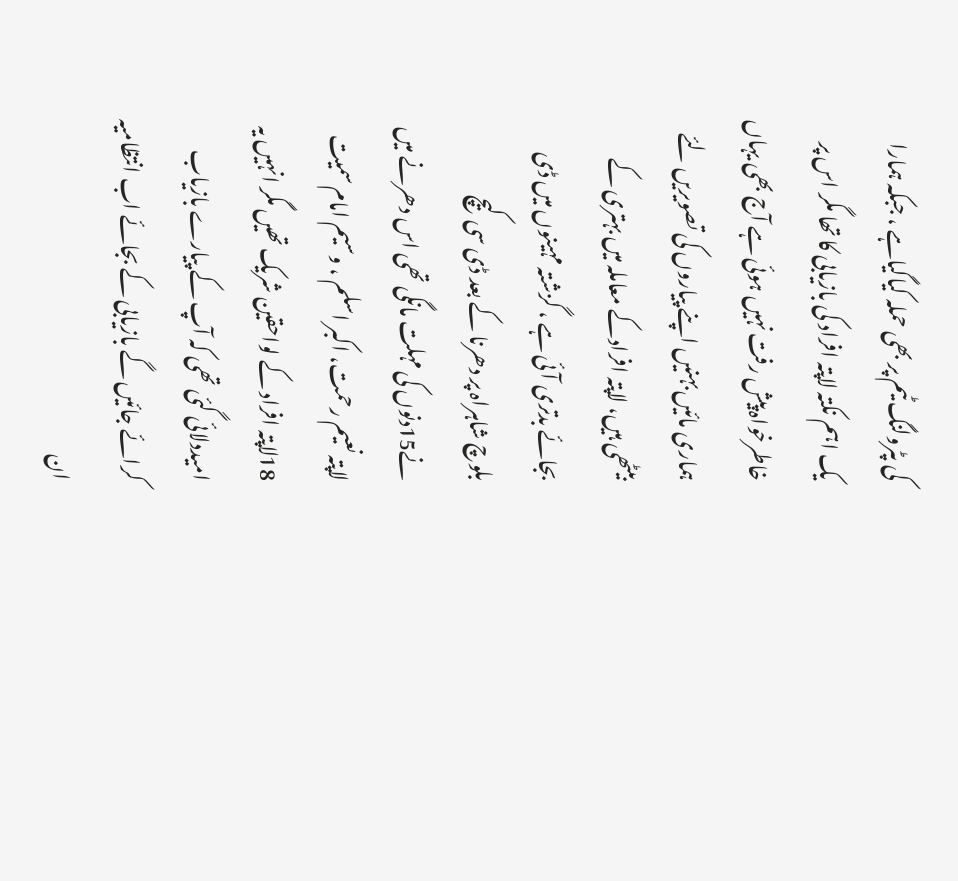کی پٹرولنگ ٹیم پر بھی حملہ کیاگیاہے ، جبکہ ہمارا یک اہم نکتہ لاپتہ افراد کی بازیابی کا تھا مگر اس پر خاطرخواہ پیش رفت نہیں ہوئی ہے آج بھی یہاں ہماری مائیں بہنیں اپنے پیاروں کی تصویریں لئے بیٹھی ہیں، لاپتہ افرادکے معاملہ میں بہتری کے بجائے بدتری آئی ہے ، گزشتہ مہینوں میں ڈی بلوچ شاہراہ پر دھرنا کے بعد ڈی سی کیچ نے15دنوں کی مہلت مانگی تھی اس دھرنے میں لاپتہ نعیم رحمت، اکبر اسلم ، وسیم امام سمیت 18لاپتہ افراد کے لواحقین شریک تھیں مگر انہیں یہ امیددلائی گئی تھی کہ آپ کے پیارے بازیاب کرائے جائیں گے بازیابی کے بجائے اب انتظامیہ ان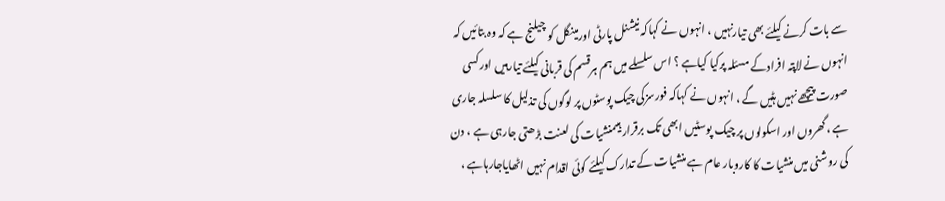سے بات کرنے کیلئے بھی تیارنہیں ، انہوں نے کہاکہ نیشنل پارٹی اورمینگل کو چیلنج ہے کہ وہ بتائیں کہ انہوں نے لاپتہ افرادکے مسئلہ پرکیا کیاہے ؟ اس سلسلے میں ہم ہرقسم کی قربانی کیلئے تیارہیں اورکسی صورت پیچھے نہیں ہٹیں گے ، انہوں نے کہاکہ فورسزکی چیک پوسٹوں پر لوگوں کی تذلیل کا سلسلہ جاری ہے ،گھروں اور اسکولوں پر چیک پوسٹیں ابھی تک برقرار ہیںمنشیات کی لعنت بڑھتی جارہی ہے ، دن کی روشنی میں منشیات کا کاروبار عام ہے منشیات کے تدارک کیلئے کوئی اقدام نہیں اٹھایاجارہاہے ،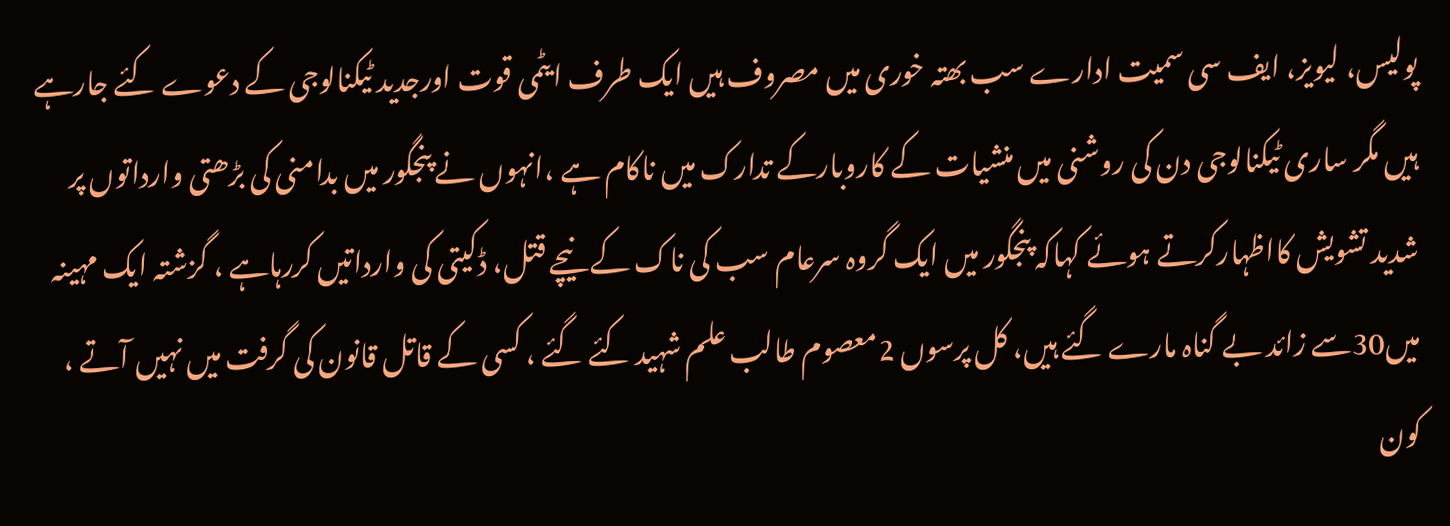پولیس، لیویز، ایف سی سمیت ادارے سب بھتہ خوری میں مصروف ہیں ایک طرف ایٹمی قوت اورجدید ٹیکنالوجی کے دعوے کئے جارہے ہیں مگر ساری ٹیکنالوجی دن کی روشنی میں منشیات کے کاروبارکے تدارک میں ناکام ہے ،انہوں نے پنجگور میں بدامنی کی بڑھتی وارداتوں پر شدید تشویش کااظہارکرتے ہوئے کہاکہ پنجگور میں ایک گروہ سرعام سب کی ناک کے نیچے قتل، ڈکیتی کی وارداتیں کررہاہے ، گزشتہ ایک مہینہ میں30سے زائد بے گناہ مارے گئے ہیں، کل پرسوں 2معصوم طالب علم شہید کئے گئے ، کسی کے قاتل قانون کی گرفت میں نہیں آتے ، کون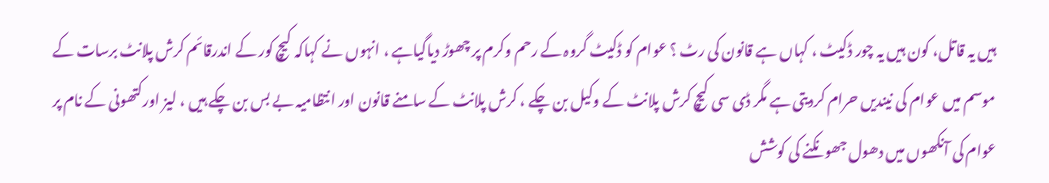ہیں یہ قاتل، کون ہیں یہ چور ڈکیٹ ، کہاں ہے قانون کی رٹ ؟ عوام کو ڈکیٹ گروہ کے رحم وکرم پر چھوڑ دیاگیاہے ، انہوں نے کہاکہ کیچ کور کے اندرقائم کرش پلانٹ برسات کے موسم میں عوام کی نیندیں حرام کردیتی ہے مگر ڈی سی کیچ کرش پلانٹ کے وکیل بن چکے ، کرش پلانٹ کے سامنے قانون اور انتظامیہ بے بس بن چکے ہیں ، لیز اورکتھونی کے نام پر عوام کی آنکھوں میں دھول جھونکنے کی کوشش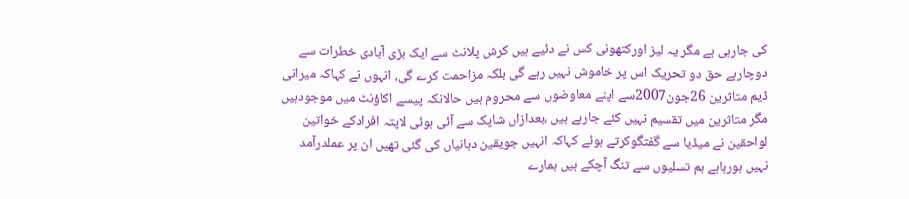کی جارہی ہے مگر یہ لیز اورکتھونی کس نے دئیے ہیں کرش پلانٹ سے ایک بڑی آبادی خطرات سے دوچارہے حق دو تحریک اس پر خاموش نہیں رہے گی بلکہ مزاحمت کرے گی، انہوں نے کہاکہ میرانی ڈیم متاثرین 26جون2007سے اپنے معاوضوں سے محروم ہیں حالانکہ پیسے اکاؤنٹ میں موجودہیں مگر متاثرین میں تقسیم نہیں کئے جارہے ہیں ،بعدازاں شاپک سے آئی ہوئی لاپتہ افرادکے خواتین لواحقین نے میڈیا سے گفتگوکرتے ہوئے کہاکہ انہیں جویقین دہانیاں کی گئی تھیں ان پر عملدرآمد نہیں ہورہاہے ہم تسلیوں سے تنگ آچکے ہیں ہمارے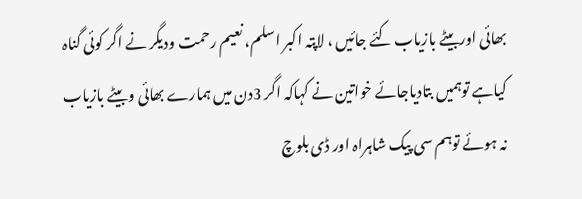بھائی اوربیٹے بازیاب کئے جائیں ، لاپتہ اکبر اسلم، نعیم رحمت ودیگر نے اگر کوئی گناہ کیاہے توہمیں بتادیاجائے خواتین نے کہاکہ اگر 3دن میں ہمارے بھائی وبیٹے بازیاب نہ ہوئے توہم سی پیک شاہراہ اور ڈی بلوچ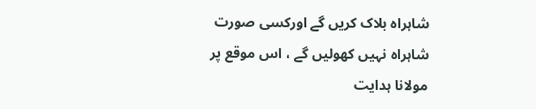شاہراہ بلاک کریں گے اورکسی صورت شاہراہ نہیں کھولیں گے ، اس موقع پر مولانا ہدایت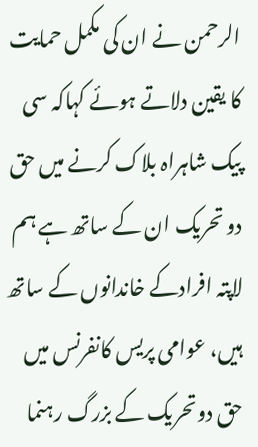الرحمن نے ان کی مکمل حمایت کا یقین دلاتے ہوئے کہاکہ سی پیک شاہراہ بلاک کرنے میں حق دو تحریک ان کے ساتھ ہے ہم لاپتہ افرادکے خاندانوں کے ساتھ ہیں، عوامی پریس کانفرنس میں حق دوتحریک کے بزرگ رہنما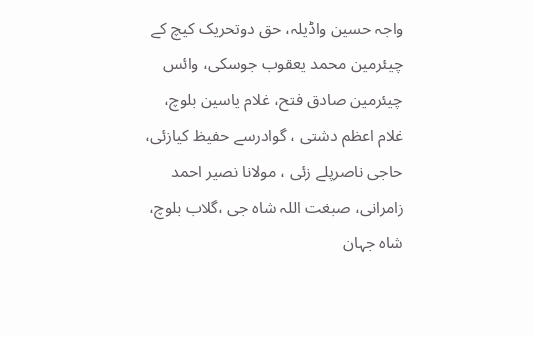واجہ حسین واڈیلہ، حق دوتحریک کیچ کے چیئرمین محمد یعقوب جوسکی، وائس چیئرمین صادق فتح، غلام یاسین بلوچ، غلام اعظم دشتی ، گوادرسے حفیظ کیازئی، حاجی ناصرپلے زئی ، مولانا نصیر احمد زامرانی، صبغت اللہ شاہ جی ،گلاب بلوچ، شاہ جہان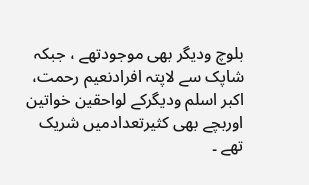بلوچ ودیگر بھی موجودتھے ، جبکہ شاپک سے لاپتہ افرادنعیم رحمت، اکبر اسلم ودیگرکے لواحقین خواتین اوربچے بھی کثیرتعدادمیں شریک تھے ۔